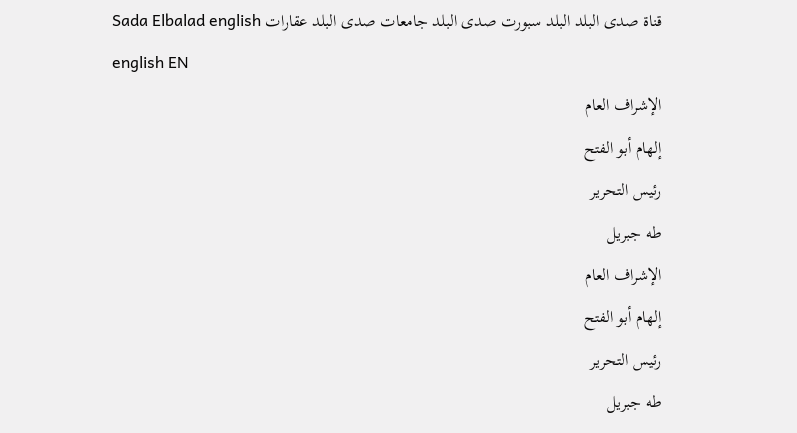قناة صدى البلد البلد سبورت صدى البلد جامعات صدى البلد عقارات Sada Elbalad english
english EN
الإشراف العام
إلهام أبو الفتح
رئيس التحرير
طه جبريل
الإشراف العام
إلهام أبو الفتح
رئيس التحرير
طه جبريل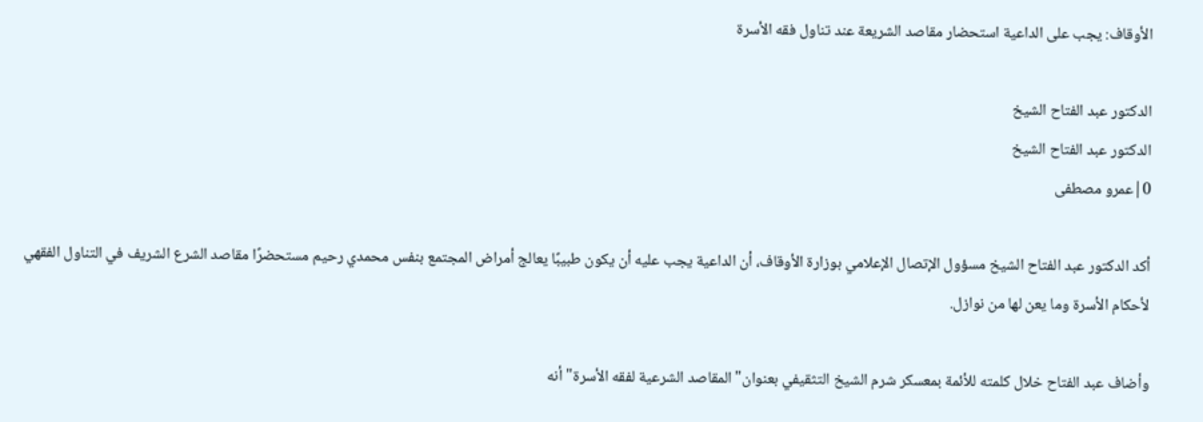الأوقاف: يجب على الداعية استحضار مقاصد الشريعة عند تناول فقه الأسرة

الدكتور عبد الفتاح الشيخ
الدكتور عبد الفتاح الشيخ
0|عمرو مصطفى

أكد الدكتور عبد الفتاح الشيخ مسؤول الإتصال الإعلامي بوزارة الأوقاف، أن الداعية يجب عليه أن يكون طبيبًا يعالج أمراض المجتمع بنفس محمدي رحيم مستحضرًا مقاصد الشرع الشريف في التناول الفقهي لأحكام الأسرة وما يعن لها من نوازل.

وأضاف عبد الفتاح خلال كلمته للأئمة بمعسكر شرم الشيخ التثقيفي بعنوان" المقاصد الشرعية لفقه الأسرة" أنه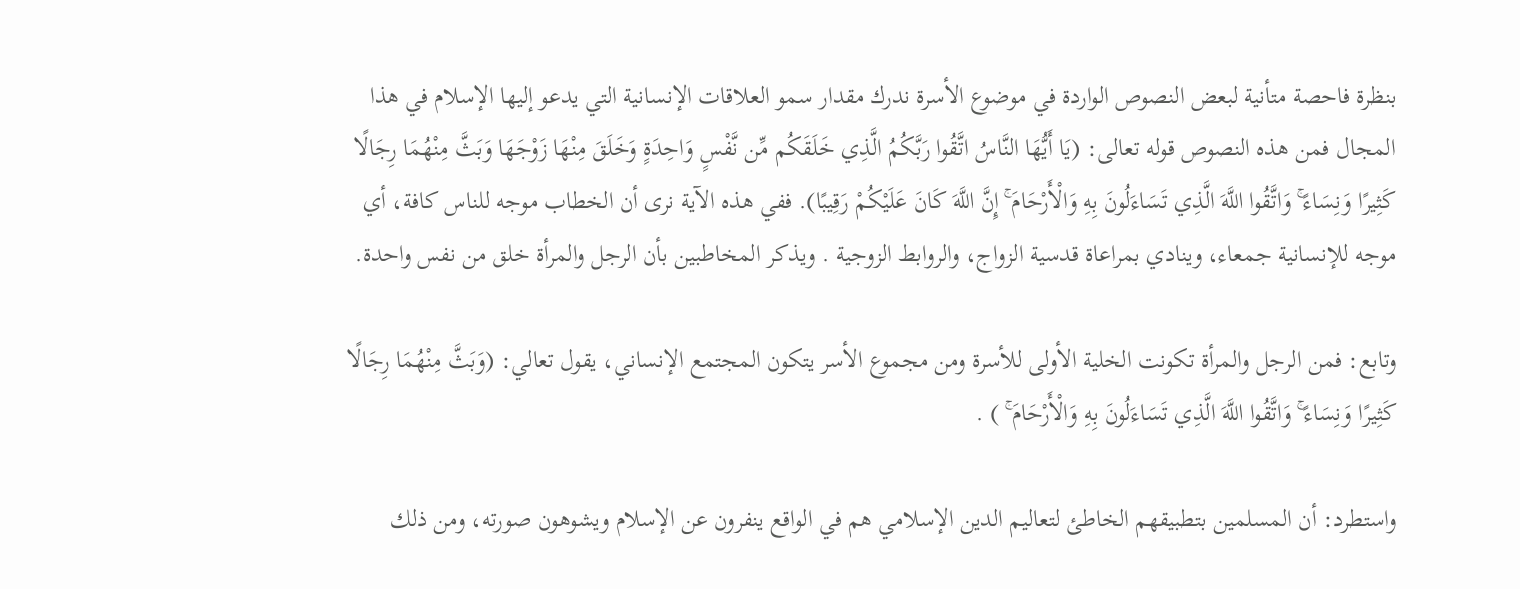بنظرة فاحصة متأنية لبعض النصوص الواردة في موضوع الأسرة ندرك مقدار سمو العلاقات الإنسانية التي يدعو إليها الإسلام في هذا المجال فمن هذه النصوص قوله تعالى: (يَا أَيُّهَا النَّاسُ اتَّقُوا رَبَّكُمُ الَّذِي خَلَقَكُم مِّن نَّفْسٍ وَاحِدَةٍ وَخَلَقَ مِنْهَا زَوْجَهَا وَبَثَّ مِنْهُمَا رِجَالًا كَثِيرًا وَنِسَاءً ۚ وَاتَّقُوا اللَّهَ الَّذِي تَسَاءَلُونَ بِهِ وَالْأَرْحَامَ ۚ إِنَّ اللَّهَ كَانَ عَلَيْكُمْ رَقِيبًا). ففي هذه الآية نرى أن الخطاب موجه للناس كافة، أي موجه للإنسانية جمعاء، وينادي بمراعاة قدسية الزواج، والروابط الزوجية . ويذكر المخاطبين بأن الرجل والمرأة خلق من نفس واحدة.

وتابع: فمن الرجل والمرأة تكونت الخلية الأولى للأسرة ومن مجموع الأسر يتكون المجتمع الإنساني، يقول تعالي: (وَبَثَّ مِنْهُمَا رِجَالًا كَثِيرًا وَنِسَاءً ۚ وَاتَّقُوا اللَّهَ الَّذِي تَسَاءَلُونَ بِهِ وَالْأَرْحَامَ ۚ ) .

واستطرد: أن المسلمين بتطبيقهم الخاطئ لتعاليم الدين الإسلامي هم في الواقع ينفرون عن الإسلام ويشوهون صورته، ومن ذلك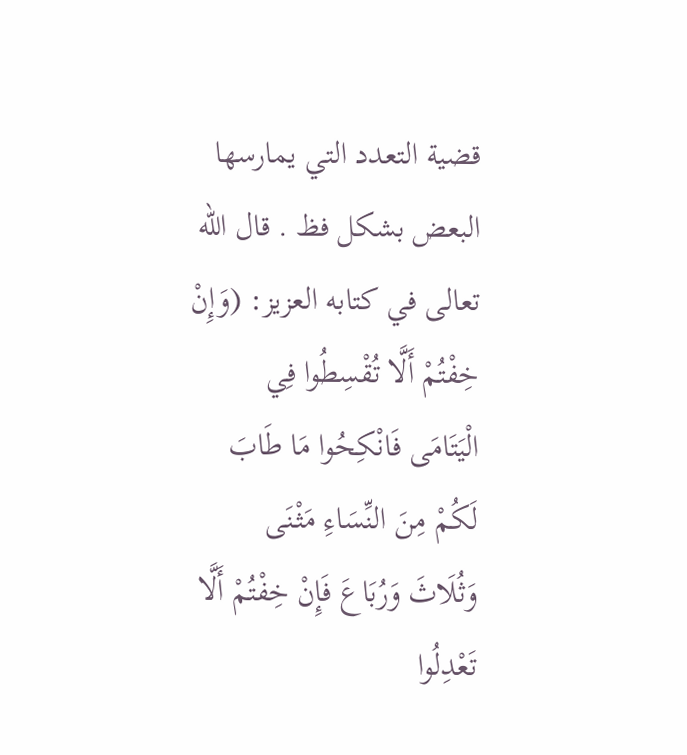قضية التعدد التي يمارسها البعض بشكل فظ . قال الله تعالى في كتابه العزيز: (وَإِنْ خِفْتُمْ أَلَّا تُقْسِطُوا فِي الْيَتَامَى فَانْكِحُوا مَا طَابَ لَكُمْ مِنَ النِّسَاءِ مَثْنَى وَثُلَاثَ وَرُبَاعَ فَإِنْ خِفْتُمْ أَلَّا تَعْدِلُوا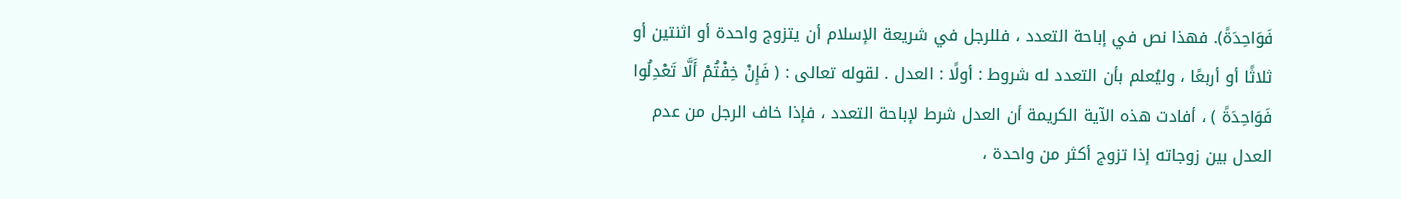فَوَاحِدَةً). فهذا نص في إباحة التعدد ، فللرجل في شريعة الإسلام أن يتزوج واحدة أو اثنتين أو ثلاثًا أو أربعًا ، وليُعلم بأن التعدد له شروط : أولًا : العدل . لقوله تعالى : ( فَإِنْ خِفْتُمْ أَلَّا تَعْدِلُوا فَوَاحِدَةً ) ، أفادت هذه الآية الكريمة أن العدل شرط لإباحة التعدد ، فإذا خاف الرجل من عدم العدل بين زوجاته إذا تزوج أكثر من واحدة ،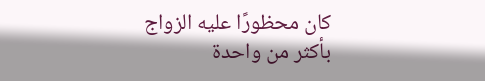كان محظورًا عليه الزواج بأكثر من واحدة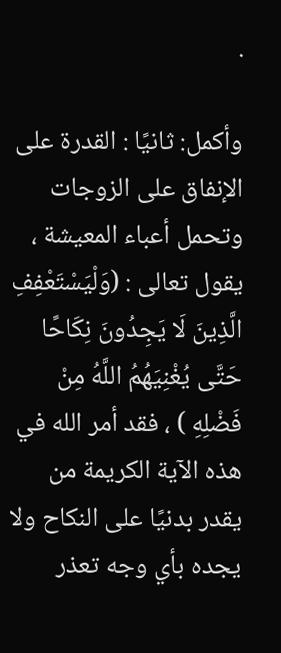.

وأكمل: ثانيًا : القدرة على الإنفاق على الزوجات وتحمل أعباء المعيشة ، يقول تعالى : (وَلْيَسْتَعْفِفِ الَّذِينَ لَا يَجِدُونَ نِكَاحًا حَتَّى يُغْنِيَهُمُ اللَّهُ مِنْ فَضْلِهِ ) ، فقد أمر الله في هذه الآية الكريمة من يقدر بدنيًا على النكاح ولا يجده بأي وجه تعذر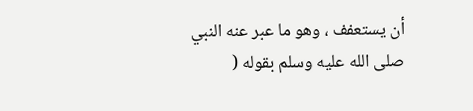أن يستعفف ، وهو ما عبر عنه النبي صلى الله عليه وسلم بقوله (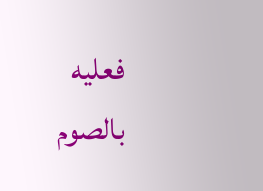فعليه بالصوم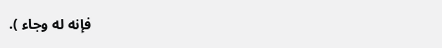فإنه له وجاء ).